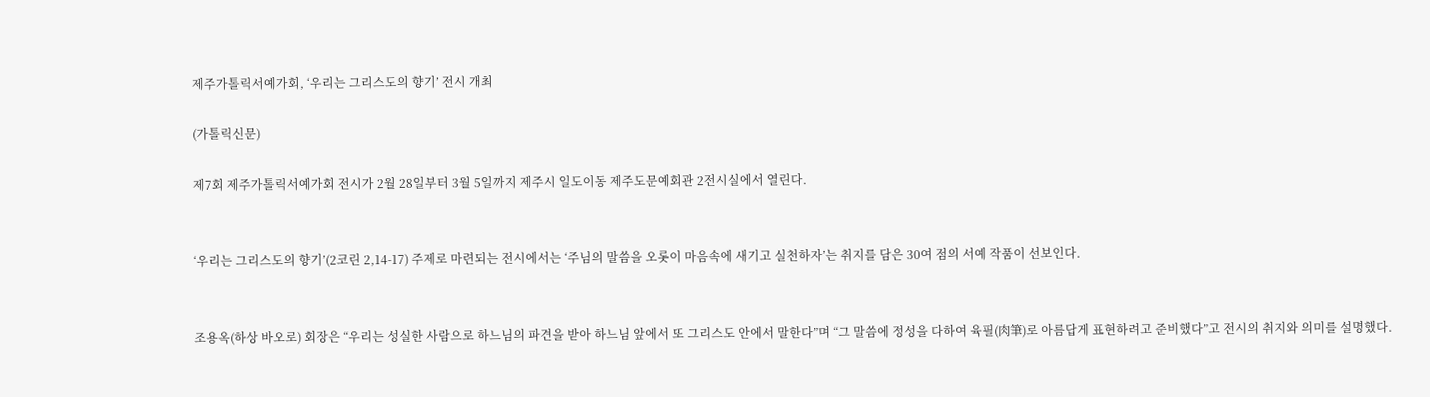제주가톨릭서예가회, ‘우리는 그리스도의 향기’ 전시 개최

(가톨릭신문)

제7회 제주가톨릭서예가회 전시가 2월 28일부터 3월 5일까지 제주시 일도이동 제주도문예회관 2전시실에서 열린다.


‘우리는 그리스도의 향기’(2코린 2,14-17) 주제로 마련되는 전시에서는 ‘주님의 말씀을 오롯이 마음속에 새기고 실천하자’는 취지를 담은 30여 점의 서예 작품이 선보인다.


조용옥(하상 바오로) 회장은 “우리는 성실한 사람으로 하느님의 파견을 받아 하느님 앞에서 또 그리스도 안에서 말한다”며 “그 말씀에 정성을 다하여 육필(肉筆)로 아름답게 표현하려고 준비했다”고 전시의 취지와 의미를 설명했다.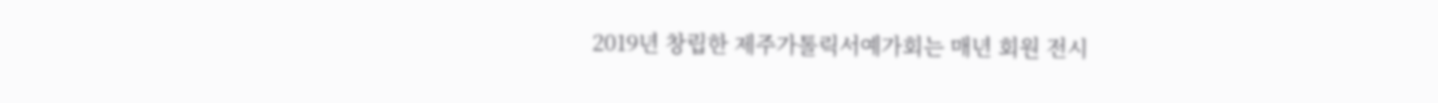2019년 창립한 제주가톨릭서예가회는 매년 회원 전시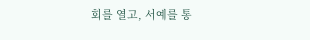회를 열고, 서예를 통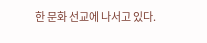한 문화 선교에 나서고 있다.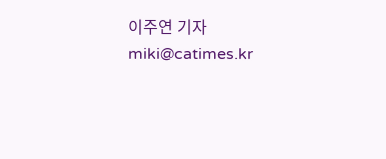이주연 기자 miki@catimes.kr